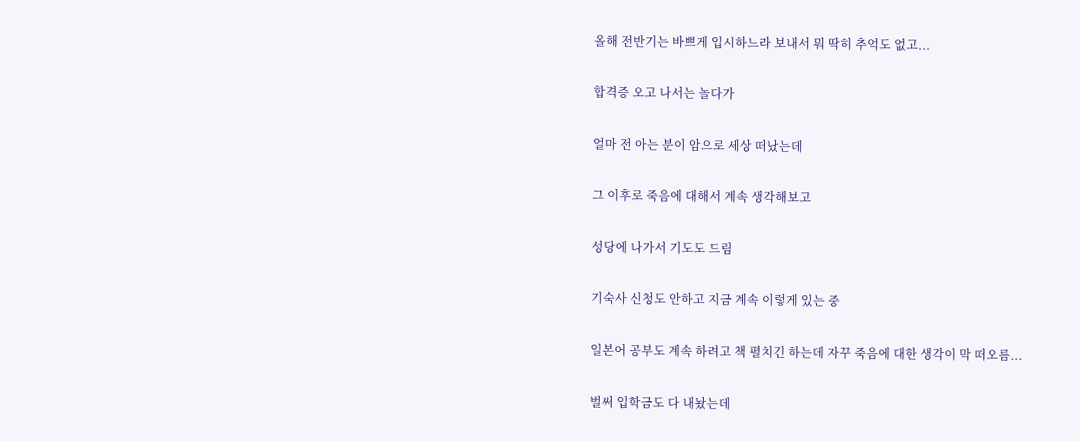올해 전반기는 바쁘게 입시하느라 보내서 뭐 딱히 추억도 없고...


합격증 오고 나서는 놀다가


얼마 전 아는 분이 암으로 세상 떠났는데


그 이후로 죽음에 대해서 계속 생각해보고


성당에 나가서 기도도 드림


기숙사 신청도 안하고 지금 계속 이렇게 있는 중


일본어 공부도 계속 하려고 책 펼치긴 하는데 자꾸 죽음에 대한 생각이 막 떠오름...


벌써 입학금도 다 내놨는데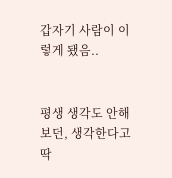갑자기 사람이 이렇게 됐음..


평생 생각도 안해보던, 생각한다고 딱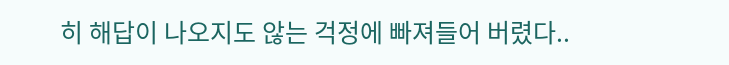히 해답이 나오지도 않는 걱정에 빠져들어 버렸다..